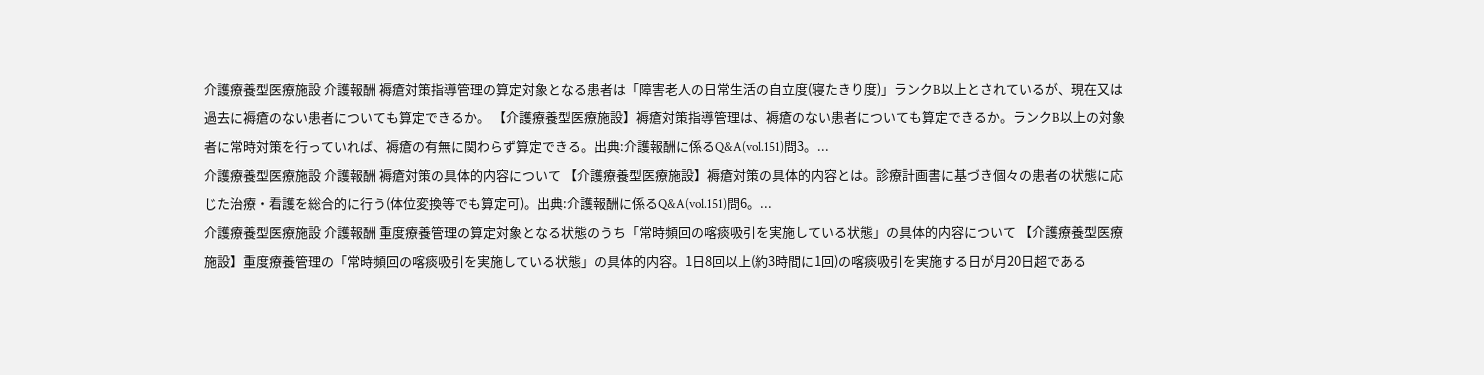介護療養型医療施設 介護報酬 褥瘡対策指導管理の算定対象となる患者は「障害老人の日常生活の自立度(寝たきり度)」ランクB以上とされているが、現在又は過去に褥瘡のない患者についても算定できるか。 【介護療養型医療施設】褥瘡対策指導管理は、褥瘡のない患者についても算定できるか。ランクB以上の対象者に常時対策を行っていれば、褥瘡の有無に関わらず算定できる。出典:介護報酬に係るQ&A(vol.151)問3。...
介護療養型医療施設 介護報酬 褥瘡対策の具体的内容について 【介護療養型医療施設】褥瘡対策の具体的内容とは。診療計画書に基づき個々の患者の状態に応じた治療・看護を総合的に行う(体位変換等でも算定可)。出典:介護報酬に係るQ&A(vol.151)問6。...
介護療養型医療施設 介護報酬 重度療養管理の算定対象となる状態のうち「常時頻回の喀痰吸引を実施している状態」の具体的内容について 【介護療養型医療施設】重度療養管理の「常時頻回の喀痰吸引を実施している状態」の具体的内容。1日8回以上(約3時間に1回)の喀痰吸引を実施する日が月20日超である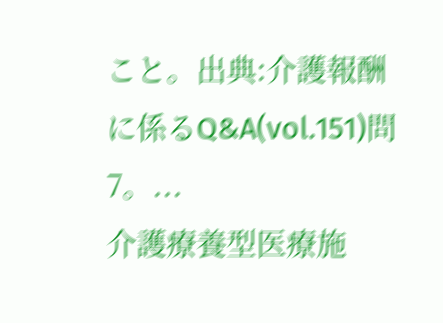こと。出典:介護報酬に係るQ&A(vol.151)問7。...
介護療養型医療施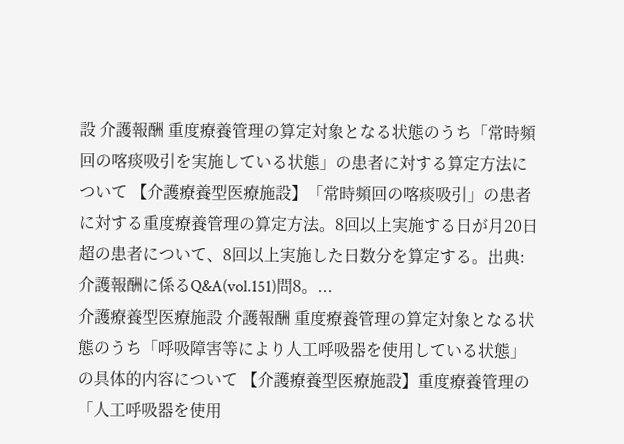設 介護報酬 重度療養管理の算定対象となる状態のうち「常時頻回の喀痰吸引を実施している状態」の患者に対する算定方法について 【介護療養型医療施設】「常時頻回の喀痰吸引」の患者に対する重度療養管理の算定方法。8回以上実施する日が月20日超の患者について、8回以上実施した日数分を算定する。出典:介護報酬に係るQ&A(vol.151)問8。...
介護療養型医療施設 介護報酬 重度療養管理の算定対象となる状態のうち「呼吸障害等により人工呼吸器を使用している状態」の具体的内容について 【介護療養型医療施設】重度療養管理の「人工呼吸器を使用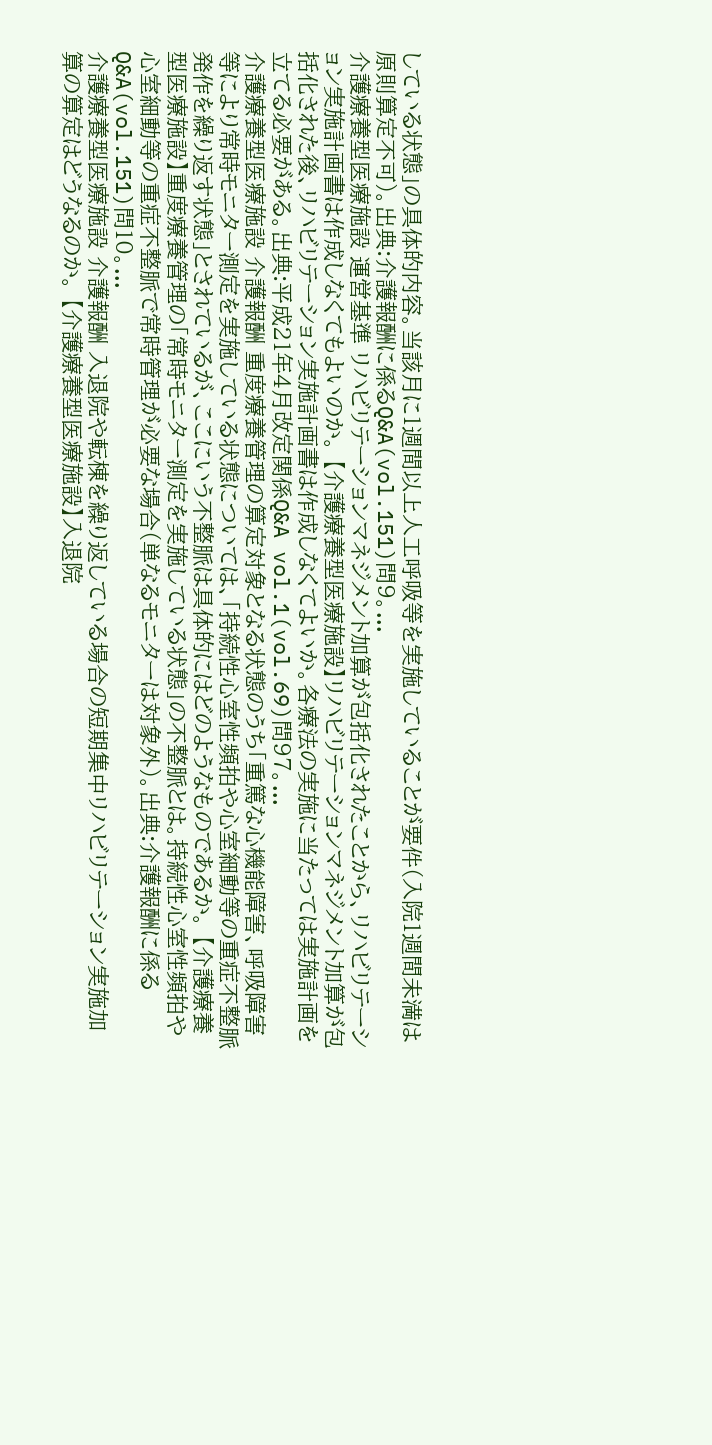している状態」の具体的内容。当該月に1週間以上人工呼吸等を実施していることが要件(入院1週間未満は原則算定不可)。出典:介護報酬に係るQ&A(vol.151)問9。...
介護療養型医療施設 運営基準 リハビリテーションマネジメント加算が包括化されたことから、リハビリテーション実施計画書は作成しなくてもよいのか。 【介護療養型医療施設】リハビリテーションマネジメント加算が包括化された後、リハビリテーション実施計画書は作成しなくてよいか。各療法の実施に当たっては実施計画を立てる必要がある。出典:平成21年4月改定関係Q&A vol.1(vol.69)問97。...
介護療養型医療施設 介護報酬 重度療養管理の算定対象となる状態のうち「重篤な心機能障害、呼吸障害等により常時モニター測定を実施している状態については、「持続性心室性頻拍や心室細動等の重症不整脈発作を繰り返す状態」とされているが、ここにいう不整脈は具体的にはどのようなものであるか。 【介護療養型医療施設】重度療養管理の「常時モニター測定を実施している状態」の不整脈とは。持続性心室性頻拍や心室細動等の重症不整脈で常時管理が必要な場合(単なるモニターは対象外)。出典:介護報酬に係るQ&A(vol.151)問10。...
介護療養型医療施設 介護報酬 入退院や転棟を繰り返している場合の短期集中リハビリテーション実施加算の算定はどうなるのか。 【介護療養型医療施設】入退院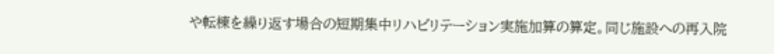や転棟を繰り返す場合の短期集中リハビリテーション実施加算の算定。同じ施設への再入院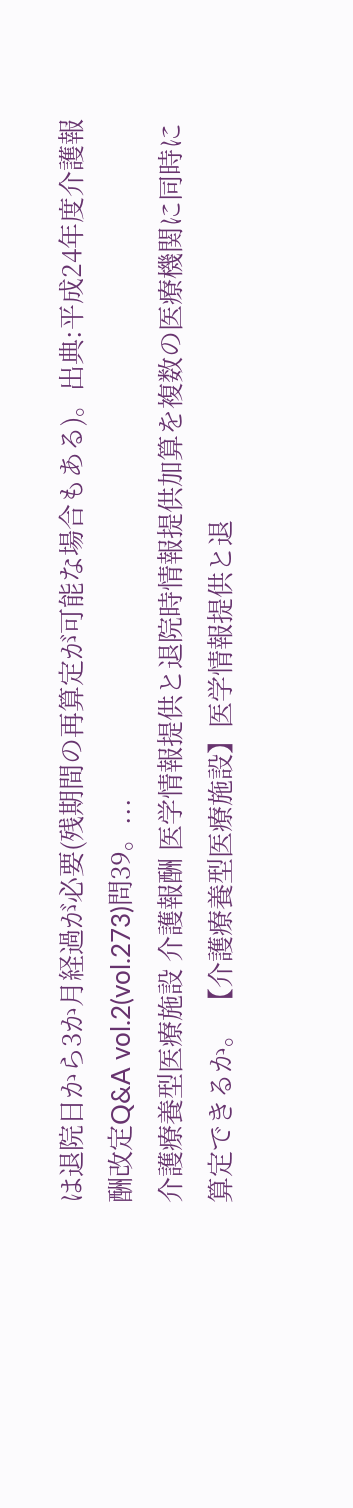は退院日から3か月経過が必要(残期間の再算定が可能な場合もある)。出典:平成24年度介護報酬改定Q&A vol.2(vol.273)問39。...
介護療養型医療施設 介護報酬 医学情報提供と退院時情報提供加算を複数の医療機関に同時に算定できるか。 【介護療養型医療施設】医学情報提供と退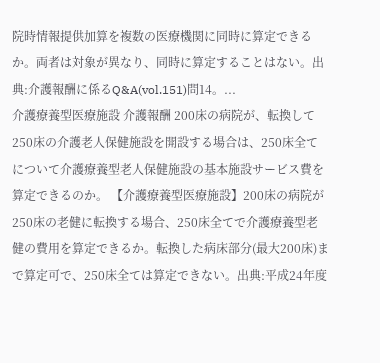院時情報提供加算を複数の医療機関に同時に算定できるか。両者は対象が異なり、同時に算定することはない。出典:介護報酬に係るQ&A(vol.151)問14。...
介護療養型医療施設 介護報酬 200床の病院が、転換して250床の介護老人保健施設を開設する場合は、250床全てについて介護療養型老人保健施設の基本施設サービス費を算定できるのか。 【介護療養型医療施設】200床の病院が250床の老健に転換する場合、250床全てで介護療養型老健の費用を算定できるか。転換した病床部分(最大200床)まで算定可で、250床全ては算定できない。出典:平成24年度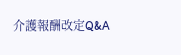介護報酬改定Q&A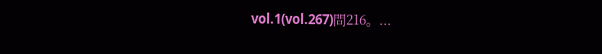vol.1(vol.267)問216。...